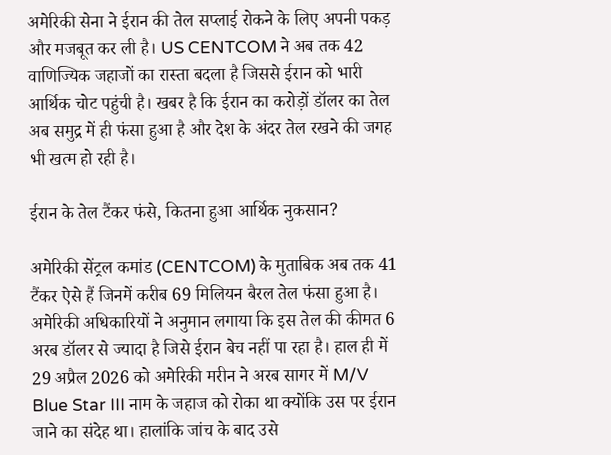अमेरिकी सेना ने ईरान की तेल सप्लाई रोकने के लिए अपनी पकड़ और मजबूत कर ली है। US CENTCOM ने अब तक 42 वाणिज्यिक जहाजों का रास्ता बदला है जिससे ईरान को भारी आर्थिक चोट पहुंची है। खबर है कि ईरान का करोड़ों डॉलर का तेल अब समुद्र में ही फंसा हुआ है और देश के अंदर तेल रखने की जगह भी खत्म हो रही है।

ईरान के तेल टैंकर फंसे, कितना हुआ आर्थिक नुकसान?

अमेरिकी सेंट्रल कमांड (CENTCOM) के मुताबिक अब तक 41 टैंकर ऐसे हैं जिनमें करीब 69 मिलियन बैरल तेल फंसा हुआ है। अमेरिकी अधिकारियों ने अनुमान लगाया कि इस तेल की कीमत 6 अरब डॉलर से ज्यादा है जिसे ईरान बेच नहीं पा रहा है। हाल ही में 29 अप्रैल 2026 को अमेरिकी मरीन ने अरब सागर में M/V Blue Star III नाम के जहाज को रोका था क्योंकि उस पर ईरान जाने का संदेह था। हालांकि जांच के बाद उसे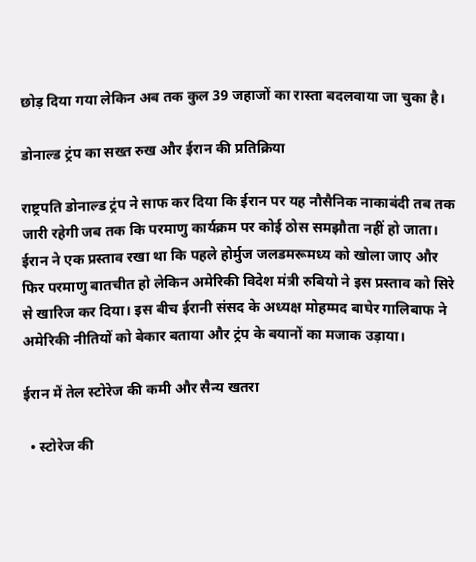छोड़ दिया गया लेकिन अब तक कुल 39 जहाजों का रास्ता बदलवाया जा चुका है।

डोनाल्ड ट्रंप का सख्त रुख और ईरान की प्रतिक्रिया

राष्ट्रपति डोनाल्ड ट्रंप ने साफ कर दिया कि ईरान पर यह नौसैनिक नाकाबंदी तब तक जारी रहेगी जब तक कि परमाणु कार्यक्रम पर कोई ठोस समझौता नहीं हो जाता। ईरान ने एक प्रस्ताव रखा था कि पहले होर्मुज जलडमरूमध्य को खोला जाए और फिर परमाणु बातचीत हो लेकिन अमेरिकी विदेश मंत्री रुबियो ने इस प्रस्ताव को सिरे से खारिज कर दिया। इस बीच ईरानी संसद के अध्यक्ष मोहम्मद बाघेर गालिबाफ ने अमेरिकी नीतियों को बेकार बताया और ट्रंप के बयानों का मजाक उड़ाया।

ईरान में तेल स्टोरेज की कमी और सैन्य खतरा

  • स्टोरेज की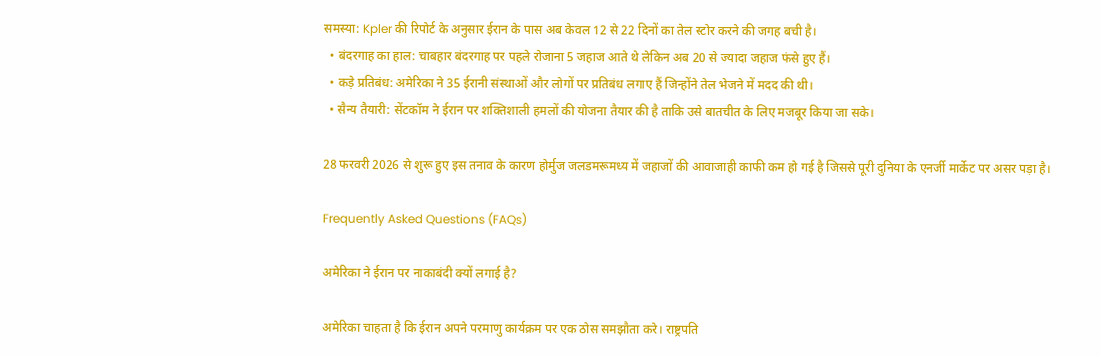समस्या: Kpler की रिपोर्ट के अनुसार ईरान के पास अब केवल 12 से 22 दिनों का तेल स्टोर करने की जगह बची है।
  • बंदरगाह का हाल: चाबहार बंदरगाह पर पहले रोजाना 5 जहाज आते थे लेकिन अब 20 से ज्यादा जहाज फंसे हुए हैं।
  • कड़े प्रतिबंध: अमेरिका ने 35 ईरानी संस्थाओं और लोगों पर प्रतिबंध लगाए हैं जिन्होंने तेल भेजने में मदद की थी।
  • सैन्य तैयारी: सेंटकॉम ने ईरान पर शक्तिशाली हमलों की योजना तैयार की है ताकि उसे बातचीत के लिए मजबूर किया जा सके।

28 फरवरी 2026 से शुरू हुए इस तनाव के कारण होर्मुज जलडमरूमध्य में जहाजों की आवाजाही काफी कम हो गई है जिससे पूरी दुनिया के एनर्जी मार्केट पर असर पड़ा है।

Frequently Asked Questions (FAQs)

अमेरिका ने ईरान पर नाकाबंदी क्यों लगाई है?

अमेरिका चाहता है कि ईरान अपने परमाणु कार्यक्रम पर एक ठोस समझौता करे। राष्ट्रपति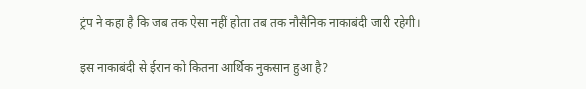ट्रंप ने कहा है कि जब तक ऐसा नहीं होता तब तक नौसैनिक नाकाबंदी जारी रहेगी।

इस नाकाबंदी से ईरान को कितना आर्थिक नुकसान हुआ है?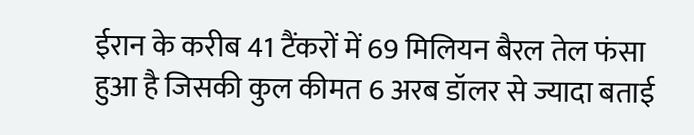ईरान के करीब 41 टैंकरों में 69 मिलियन बैरल तेल फंसा हुआ है जिसकी कुल कीमत 6 अरब डॉलर से ज्यादा बताई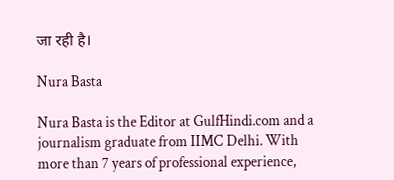जा रही है।

Nura Basta

Nura Basta is the Editor at GulfHindi.com and a journalism graduate from IIMC Delhi. With more than 7 years of professional experience,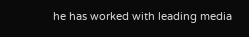he has worked with leading media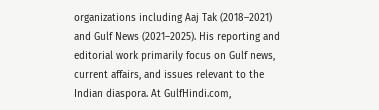organizations including Aaj Tak (2018–2021) and Gulf News (2021–2025). His reporting and editorial work primarily focus on Gulf news, current affairs, and issues relevant to the Indian diaspora. At GulfHindi.com,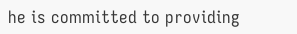he is committed to providing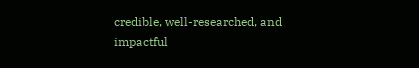credible, well-researched, and impactful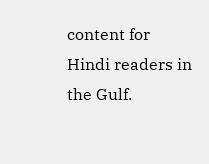content for Hindi readers in the Gulf.